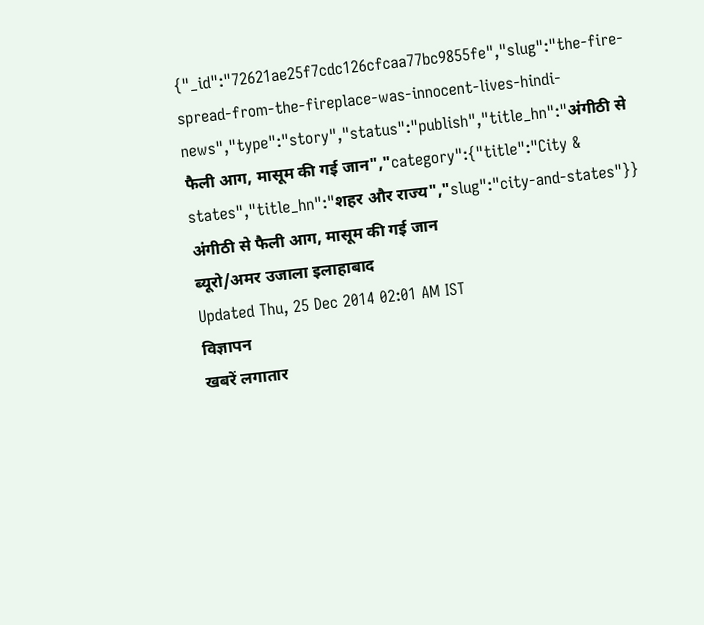{"_id":"72621ae25f7cdc126cfcaa77bc9855fe","slug":"the-fire-spread-from-the-fireplace-was-innocent-lives-hindi-news","type":"story","status":"publish","title_hn":"अंगीठी से फैली आग, मासूम की गई जान","category":{"title":"City & states","title_hn":"शहर और राज्य","slug":"city-and-states"}}
अंगीठी से फैली आग, मासूम की गई जान
ब्यूरो/अमर उजाला इलाहाबाद
Updated Thu, 25 Dec 2014 02:01 AM IST
विज्ञापन
खबरें लगातार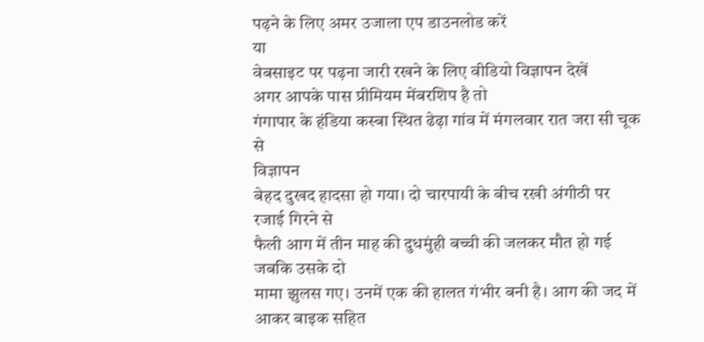पढ़ने के लिए अमर उजाला एप डाउनलोड करें
या
वेबसाइट पर पढ़ना जारी रखने के लिए वीडियो विज्ञापन देखें
अगर आपके पास प्रीमियम मेंबरशिप है तो
गंगापार के हंडिया कस्बा स्थित ढेढ़ा गांव में मंगलवार रात जरा सी चूक से
विज्ञापन
बेहद दुखद हादसा हो गया। दो चारपायी के बीच रखी अंगीठी पर रजाई गिरने से
फैली आग में तीन माह की दुधमुंही बच्ची की जलकर मौत हो गई जबकि उसके दो
मामा झुलस गए। उनमें एक की हालत गंभीर बनी है। आग की जद में आकर बाइक सहित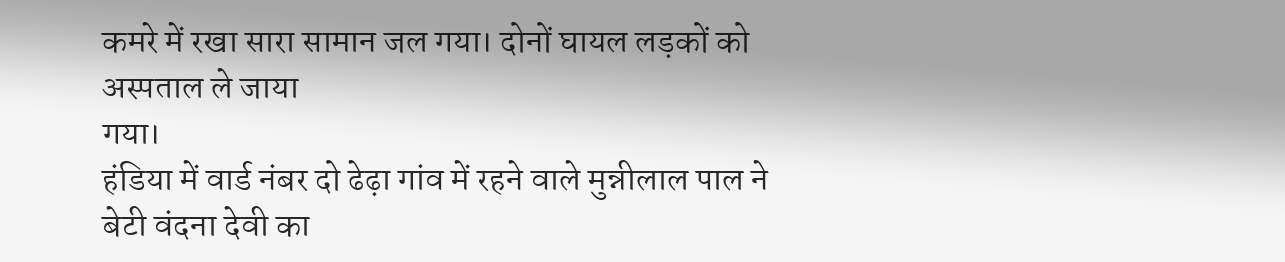कमरे में रखा सारा सामान जल गया। दोनों घायल लड़कों को अस्पताल ले जाया
गया।
हंडिया में वार्ड नंबर दो ढेढ़ा गांव में रहने वाले मुन्नीलाल पाल ने बेटी वंदना देवी का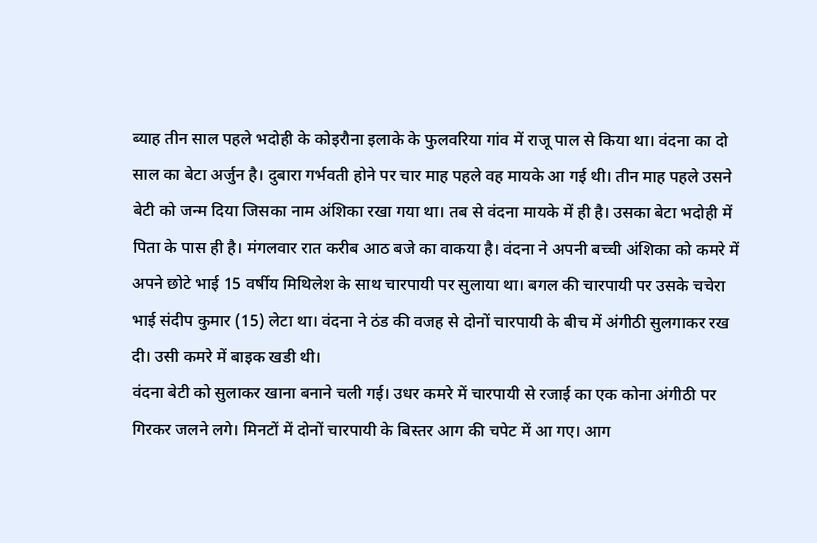ब्याह तीन साल पहले भदोही के कोइरौना इलाके के फुलवरिया गांव में राजू पाल से किया था। वंदना का दो साल का बेटा अर्जुन है। दुबारा गर्भवती होने पर चार माह पहले वह मायके आ गई थी। तीन माह पहले उसने बेटी को जन्म दिया जिसका नाम अंशिका रखा गया था। तब से वंदना मायके में ही है। उसका बेटा भदोही में पिता के पास ही है। मंगलवार रात करीब आठ बजे का वाकया है। वंदना ने अपनी बच्ची अंशिका को कमरे में अपने छोटे भाई 15 वर्षीय मिथिलेश के साथ चारपायी पर सुलाया था। बगल की चारपायी पर उसके चचेरा भाई संदीप कुमार (15) लेटा था। वंदना ने ठंड की वजह से दोनों चारपायी के बीच में अंगीठी सुलगाकर रख दी। उसी कमरे में बाइक खडी थी।
वंदना बेटी को सुलाकर खाना बनाने चली गई। उधर कमरे में चारपायी से रजाई का एक कोना अंगीठी पर गिरकर जलने लगे। मिनटों में दोनों चारपायी के बिस्तर आग की चपेट में आ गए। आग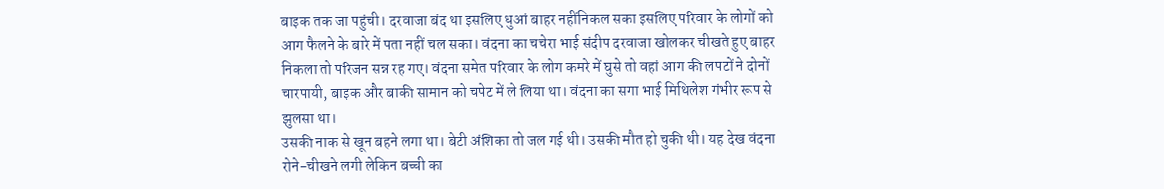बाइक तक जा पहुंची। दरवाजा बंद था इसलिए धुआं बाहर नहींनिकल सका इसलिए परिवार के लोगों को आग फैलने के बारे में पता नहीं चल सका। वंदना का चचेरा भाई संदीप दरवाजा खोलकर चीखते हुए बाहर निकला तो परिजन सन्न रह गए। वंदना समेत परिवार के लोग कमरे में घुसे तो वहां आग की लपटों ने दोनों चारपायी, बाइक और बाकी सामान को चपेट में ले लिया था। वंदना का सगा भाई मिथिलेश गंभीर रूप से झुलसा था।
उसकी नाक से खून बहने लगा था। बेटी अंशिका तो जल गई थी। उसकी मौत हो चुकी थी। यह देख वंदना रोने-चीखने लगी लेकिन बच्ची का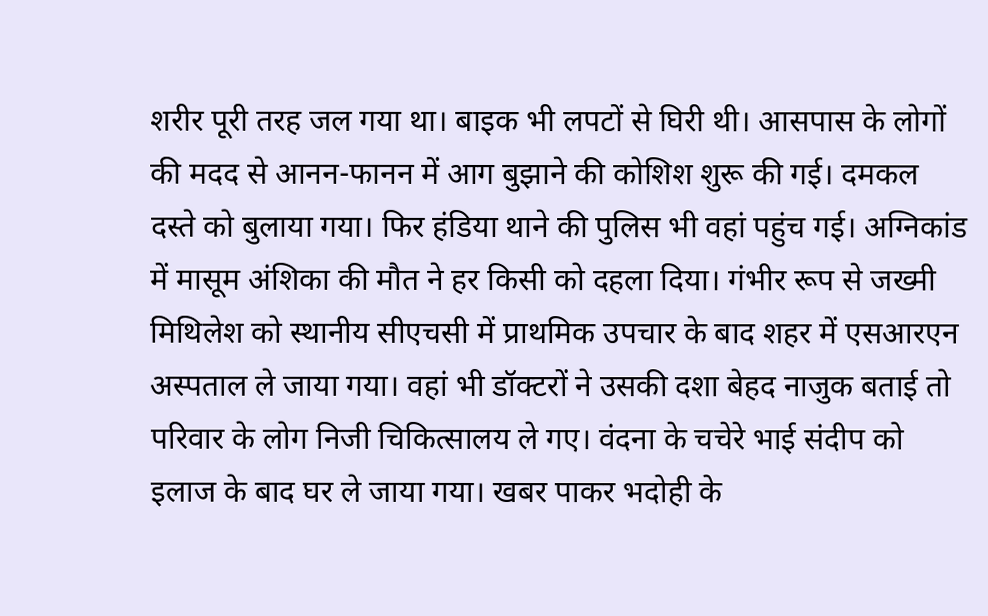शरीर पूरी तरह जल गया था। बाइक भी लपटों से घिरी थी। आसपास के लोगों की मदद से आनन-फानन में आग बुझाने की कोशिश शुरू की गई। दमकल दस्ते को बुलाया गया। फिर हंडिया थाने की पुलिस भी वहां पहुंच गई। अग्निकांड में मासूम अंशिका की मौत ने हर किसी को दहला दिया। गंभीर रूप से जख्मी मिथिलेश को स्थानीय सीएचसी में प्राथमिक उपचार के बाद शहर में एसआरएन अस्पताल ले जाया गया। वहां भी डॉक्टरों ने उसकी दशा बेहद नाजुक बताई तो परिवार के लोग निजी चिकित्सालय ले गए। वंदना के चचेरे भाई संदीप को इलाज के बाद घर ले जाया गया। खबर पाकर भदोही के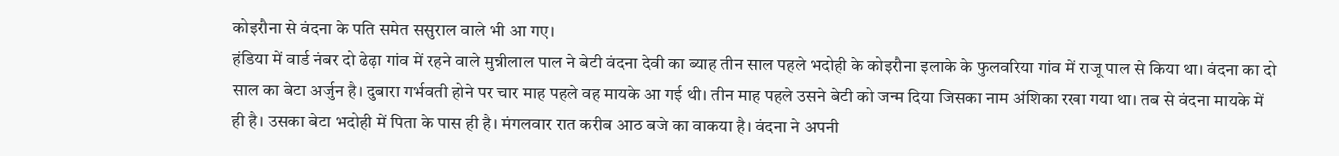कोइरौना से वंदना के पति समेत ससुराल वाले भी आ गए।
हंडिया में वार्ड नंबर दो ढेढ़ा गांव में रहने वाले मुन्नीलाल पाल ने बेटी वंदना देवी का ब्याह तीन साल पहले भदोही के कोइरौना इलाके के फुलवरिया गांव में राजू पाल से किया था। वंदना का दो साल का बेटा अर्जुन है। दुबारा गर्भवती होने पर चार माह पहले वह मायके आ गई थी। तीन माह पहले उसने बेटी को जन्म दिया जिसका नाम अंशिका रखा गया था। तब से वंदना मायके में ही है। उसका बेटा भदोही में पिता के पास ही है। मंगलवार रात करीब आठ बजे का वाकया है। वंदना ने अपनी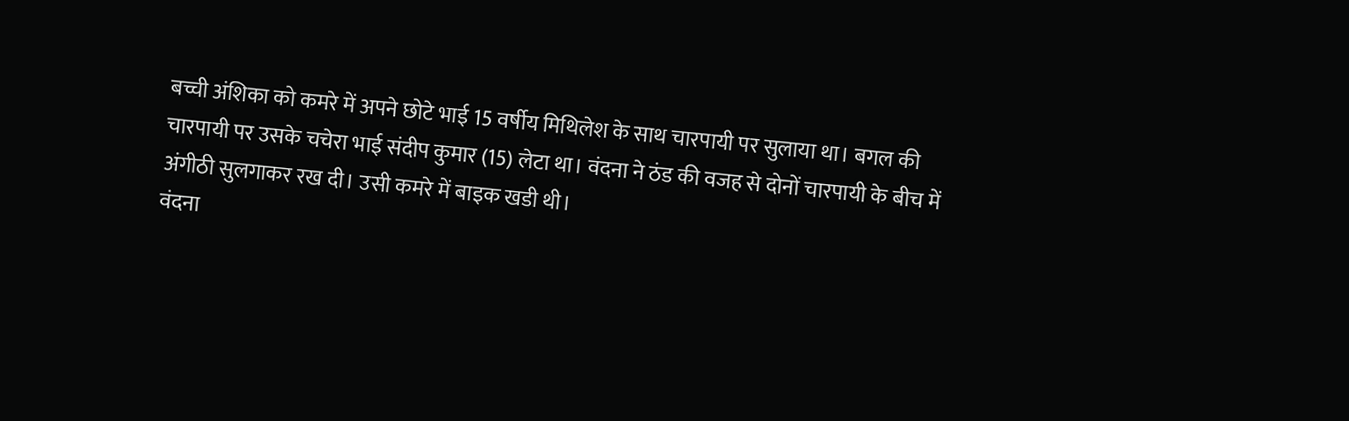बच्ची अंशिका को कमरे में अपने छोटे भाई 15 वर्षीय मिथिलेश के साथ चारपायी पर सुलाया था। बगल की चारपायी पर उसके चचेरा भाई संदीप कुमार (15) लेटा था। वंदना ने ठंड की वजह से दोनों चारपायी के बीच में अंगीठी सुलगाकर रख दी। उसी कमरे में बाइक खडी थी।
वंदना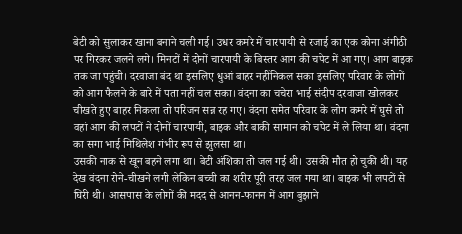बेटी को सुलाकर खाना बनाने चली गई। उधर कमरे में चारपायी से रजाई का एक कोना अंगीठी पर गिरकर जलने लगे। मिनटों में दोनों चारपायी के बिस्तर आग की चपेट में आ गए। आग बाइक तक जा पहुंची। दरवाजा बंद था इसलिए धुआं बाहर नहींनिकल सका इसलिए परिवार के लोगों को आग फैलने के बारे में पता नहीं चल सका। वंदना का चचेरा भाई संदीप दरवाजा खोलकर चीखते हुए बाहर निकला तो परिजन सन्न रह गए। वंदना समेत परिवार के लोग कमरे में घुसे तो वहां आग की लपटों ने दोनों चारपायी, बाइक और बाकी सामान को चपेट में ले लिया था। वंदना का सगा भाई मिथिलेश गंभीर रूप से झुलसा था।
उसकी नाक से खून बहने लगा था। बेटी अंशिका तो जल गई थी। उसकी मौत हो चुकी थी। यह देख वंदना रोने-चीखने लगी लेकिन बच्ची का शरीर पूरी तरह जल गया था। बाइक भी लपटों से घिरी थी। आसपास के लोगों की मदद से आनन-फानन में आग बुझाने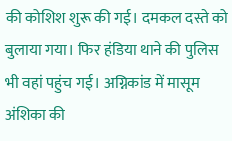की कोशिश शुरू की गई। दमकल दस्ते को बुलाया गया। फिर हंडिया थाने की पुलिस भी वहां पहुंच गई। अग्निकांड में मासूम अंशिका की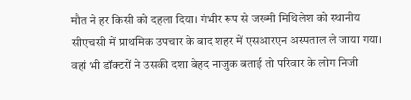मौत ने हर किसी को दहला दिया। गंभीर रूप से जख्मी मिथिलेश को स्थानीय सीएचसी में प्राथमिक उपचार के बाद शहर में एसआरएन अस्पताल ले जाया गया। वहां भी डॉक्टरों ने उसकी दशा बेहद नाजुक बताई तो परिवार के लोग निजी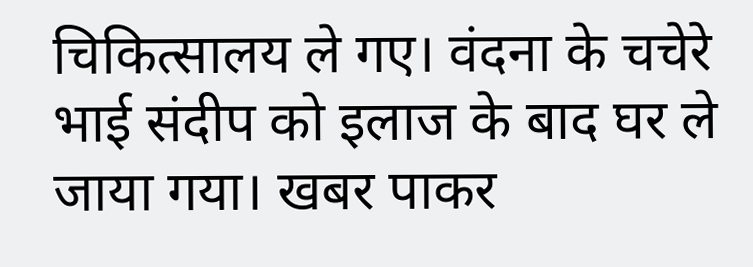चिकित्सालय ले गए। वंदना के चचेरे भाई संदीप को इलाज के बाद घर ले जाया गया। खबर पाकर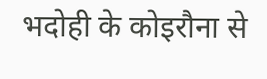भदोही के कोइरौना से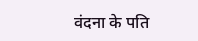वंदना के पति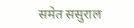समेत ससुराल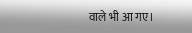वाले भी आ गए।